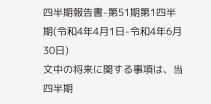四半期報告書-第51期第1四半期(令和4年4月1日-令和4年6月30日)
文中の将来に関する事項は、当四半期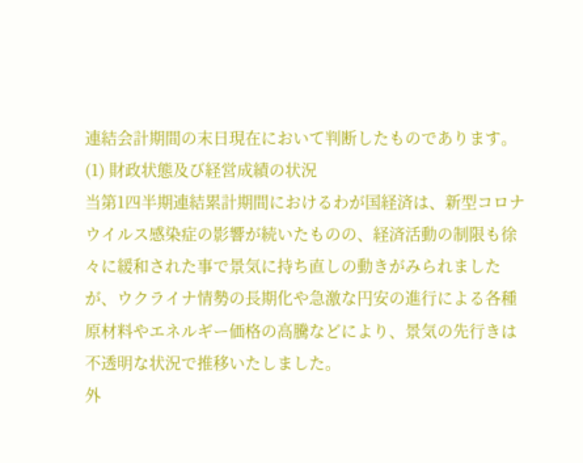連結会計期間の末日現在において判断したものであります。
(1) 財政状態及び経営成績の状況
当第1四半期連結累計期間におけるわが国経済は、新型コロナウイルス感染症の影響が続いたものの、経済活動の制限も徐々に緩和された事で景気に持ち直しの動きがみられましたが、ウクライナ情勢の長期化や急激な円安の進行による各種原材料やエネルギー価格の高騰などにより、景気の先行きは不透明な状況で推移いたしました。
外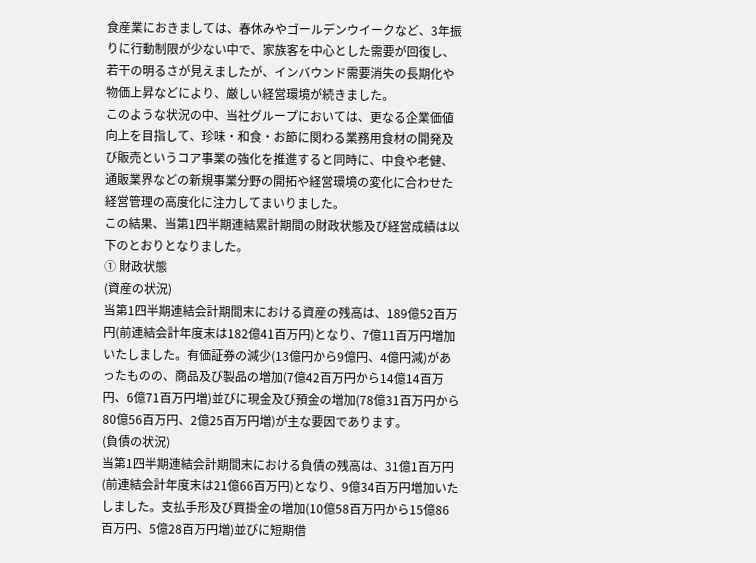食産業におきましては、春休みやゴールデンウイークなど、3年振りに行動制限が少ない中で、家族客を中心とした需要が回復し、若干の明るさが見えましたが、インバウンド需要消失の長期化や物価上昇などにより、厳しい経営環境が続きました。
このような状況の中、当社グループにおいては、更なる企業価値向上を目指して、珍味・和食・お節に関わる業務用食材の開発及び販売というコア事業の強化を推進すると同時に、中食や老健、通販業界などの新規事業分野の開拓や経営環境の変化に合わせた経営管理の高度化に注力してまいりました。
この結果、当第1四半期連結累計期間の財政状態及び経営成績は以下のとおりとなりました。
① 財政状態
(資産の状況)
当第1四半期連結会計期間末における資産の残高は、189億52百万円(前連結会計年度末は182億41百万円)となり、7億11百万円増加いたしました。有価証券の減少(13億円から9億円、4億円減)があったものの、商品及び製品の増加(7億42百万円から14億14百万円、6億71百万円増)並びに現金及び預金の増加(78億31百万円から80億56百万円、2億25百万円増)が主な要因であります。
(負債の状況)
当第1四半期連結会計期間末における負債の残高は、31億1百万円(前連結会計年度末は21億66百万円)となり、9億34百万円増加いたしました。支払手形及び買掛金の増加(10億58百万円から15億86百万円、5億28百万円増)並びに短期借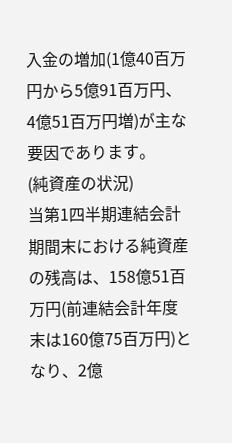入金の増加(1億40百万円から5億91百万円、4億51百万円増)が主な要因であります。
(純資産の状況)
当第1四半期連結会計期間末における純資産の残高は、158億51百万円(前連結会計年度末は160億75百万円)となり、2億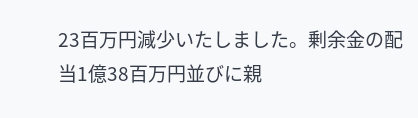23百万円減少いたしました。剰余金の配当1億38百万円並びに親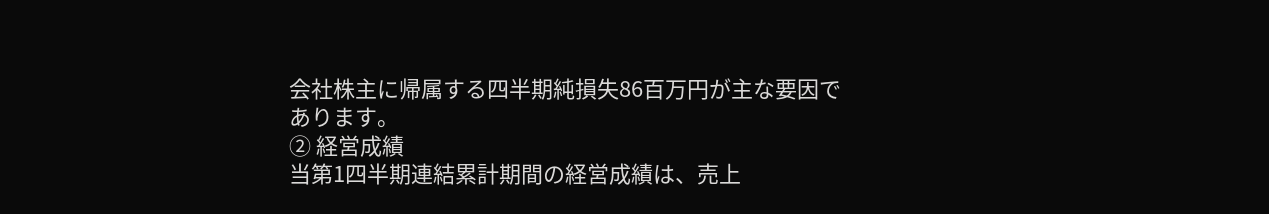会社株主に帰属する四半期純損失86百万円が主な要因であります。
② 経営成績
当第1四半期連結累計期間の経営成績は、売上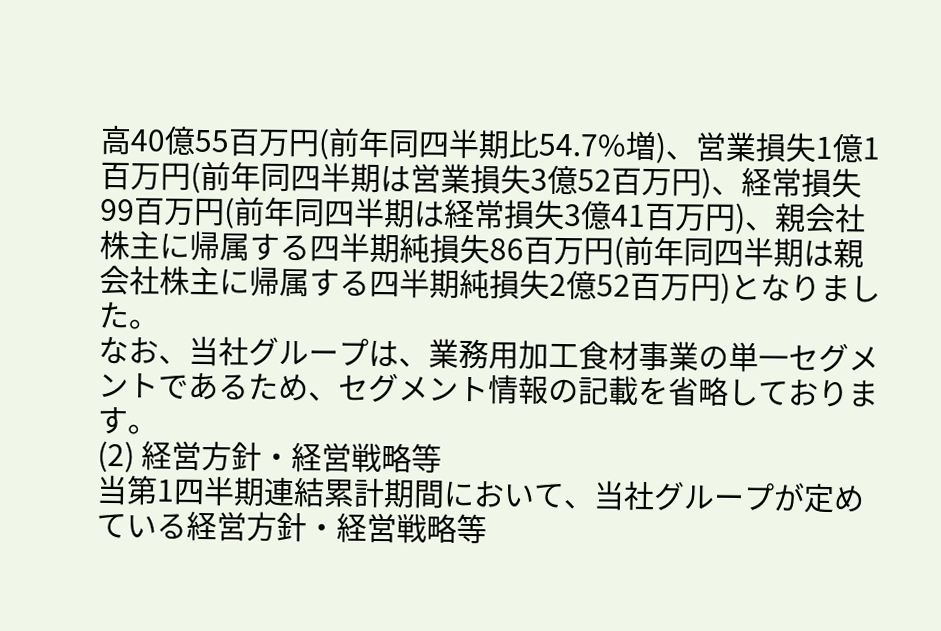高40億55百万円(前年同四半期比54.7%増)、営業損失1億1百万円(前年同四半期は営業損失3億52百万円)、経常損失99百万円(前年同四半期は経常損失3億41百万円)、親会社株主に帰属する四半期純損失86百万円(前年同四半期は親会社株主に帰属する四半期純損失2億52百万円)となりました。
なお、当社グループは、業務用加工食材事業の単一セグメントであるため、セグメント情報の記載を省略しております。
(2) 経営方針・経営戦略等
当第1四半期連結累計期間において、当社グループが定めている経営方針・経営戦略等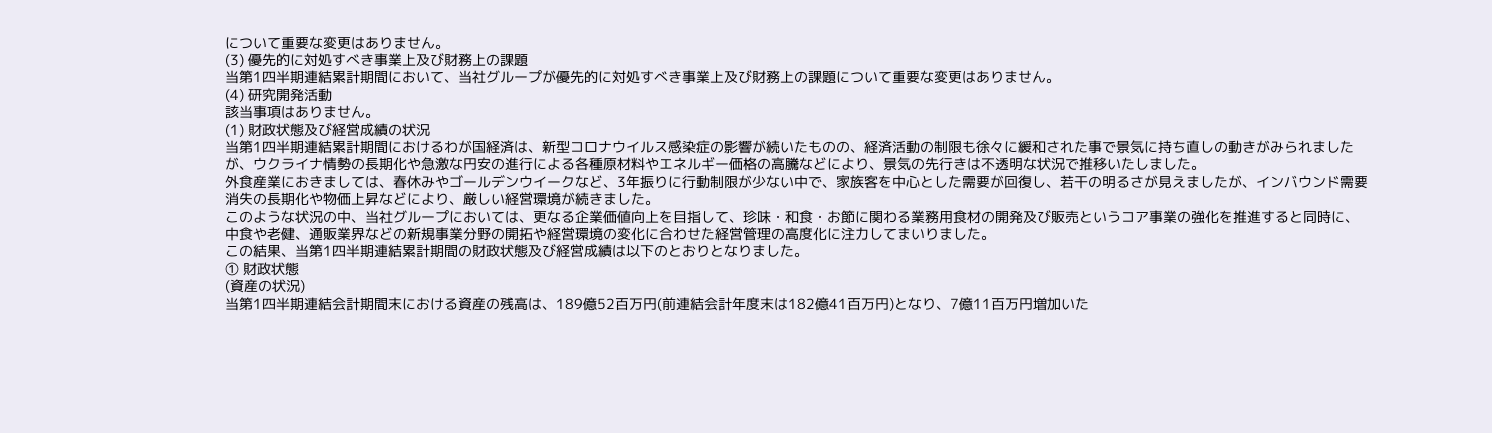について重要な変更はありません。
(3) 優先的に対処すべき事業上及び財務上の課題
当第1四半期連結累計期間において、当社グループが優先的に対処すべき事業上及び財務上の課題について重要な変更はありません。
(4) 研究開発活動
該当事項はありません。
(1) 財政状態及び経営成績の状況
当第1四半期連結累計期間におけるわが国経済は、新型コロナウイルス感染症の影響が続いたものの、経済活動の制限も徐々に緩和された事で景気に持ち直しの動きがみられましたが、ウクライナ情勢の長期化や急激な円安の進行による各種原材料やエネルギー価格の高騰などにより、景気の先行きは不透明な状況で推移いたしました。
外食産業におきましては、春休みやゴールデンウイークなど、3年振りに行動制限が少ない中で、家族客を中心とした需要が回復し、若干の明るさが見えましたが、インバウンド需要消失の長期化や物価上昇などにより、厳しい経営環境が続きました。
このような状況の中、当社グループにおいては、更なる企業価値向上を目指して、珍味・和食・お節に関わる業務用食材の開発及び販売というコア事業の強化を推進すると同時に、中食や老健、通販業界などの新規事業分野の開拓や経営環境の変化に合わせた経営管理の高度化に注力してまいりました。
この結果、当第1四半期連結累計期間の財政状態及び経営成績は以下のとおりとなりました。
① 財政状態
(資産の状況)
当第1四半期連結会計期間末における資産の残高は、189億52百万円(前連結会計年度末は182億41百万円)となり、7億11百万円増加いた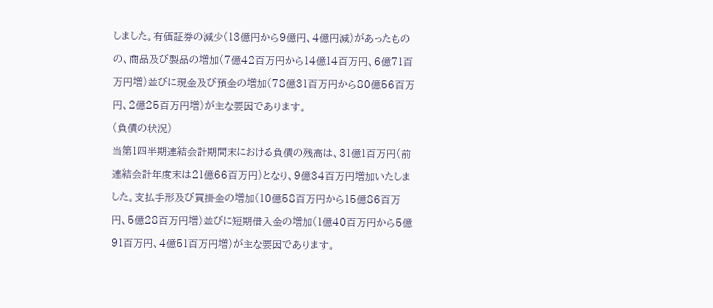しました。有価証券の減少(13億円から9億円、4億円減)があったものの、商品及び製品の増加(7億42百万円から14億14百万円、6億71百万円増)並びに現金及び預金の増加(78億31百万円から80億56百万円、2億25百万円増)が主な要因であります。
(負債の状況)
当第1四半期連結会計期間末における負債の残高は、31億1百万円(前連結会計年度末は21億66百万円)となり、9億34百万円増加いたしました。支払手形及び買掛金の増加(10億58百万円から15億86百万円、5億28百万円増)並びに短期借入金の増加(1億40百万円から5億91百万円、4億51百万円増)が主な要因であります。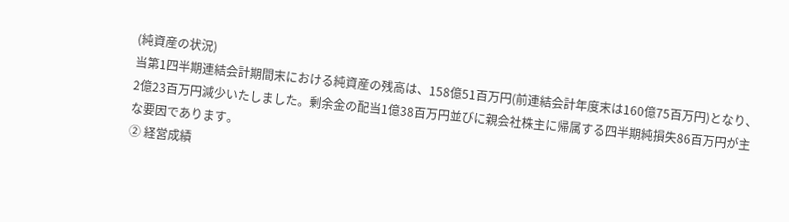(純資産の状況)
当第1四半期連結会計期間末における純資産の残高は、158億51百万円(前連結会計年度末は160億75百万円)となり、2億23百万円減少いたしました。剰余金の配当1億38百万円並びに親会社株主に帰属する四半期純損失86百万円が主な要因であります。
② 経営成績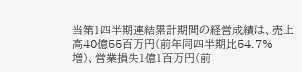当第1四半期連結累計期間の経営成績は、売上高40億55百万円(前年同四半期比54.7%増)、営業損失1億1百万円(前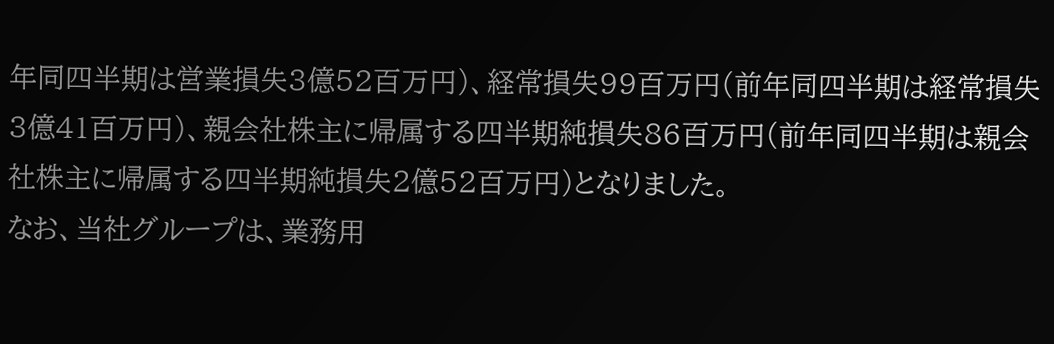年同四半期は営業損失3億52百万円)、経常損失99百万円(前年同四半期は経常損失3億41百万円)、親会社株主に帰属する四半期純損失86百万円(前年同四半期は親会社株主に帰属する四半期純損失2億52百万円)となりました。
なお、当社グループは、業務用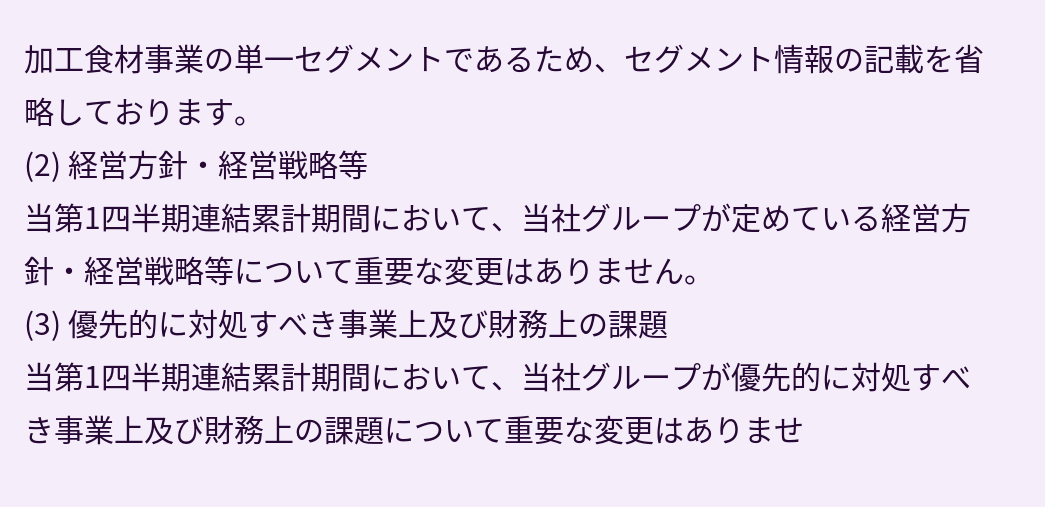加工食材事業の単一セグメントであるため、セグメント情報の記載を省略しております。
(2) 経営方針・経営戦略等
当第1四半期連結累計期間において、当社グループが定めている経営方針・経営戦略等について重要な変更はありません。
(3) 優先的に対処すべき事業上及び財務上の課題
当第1四半期連結累計期間において、当社グループが優先的に対処すべき事業上及び財務上の課題について重要な変更はありませ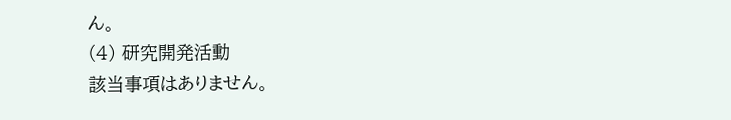ん。
(4) 研究開発活動
該当事項はありません。